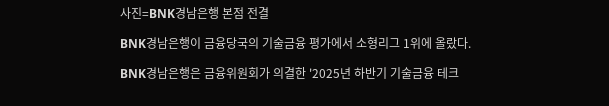사진=BNK경남은행 본점 전결

BNK경남은행이 금융당국의 기술금융 평가에서 소형리그 1위에 올랐다.

BNK경남은행은 금융위원회가 의결한 '2025년 하반기 기술금융 테크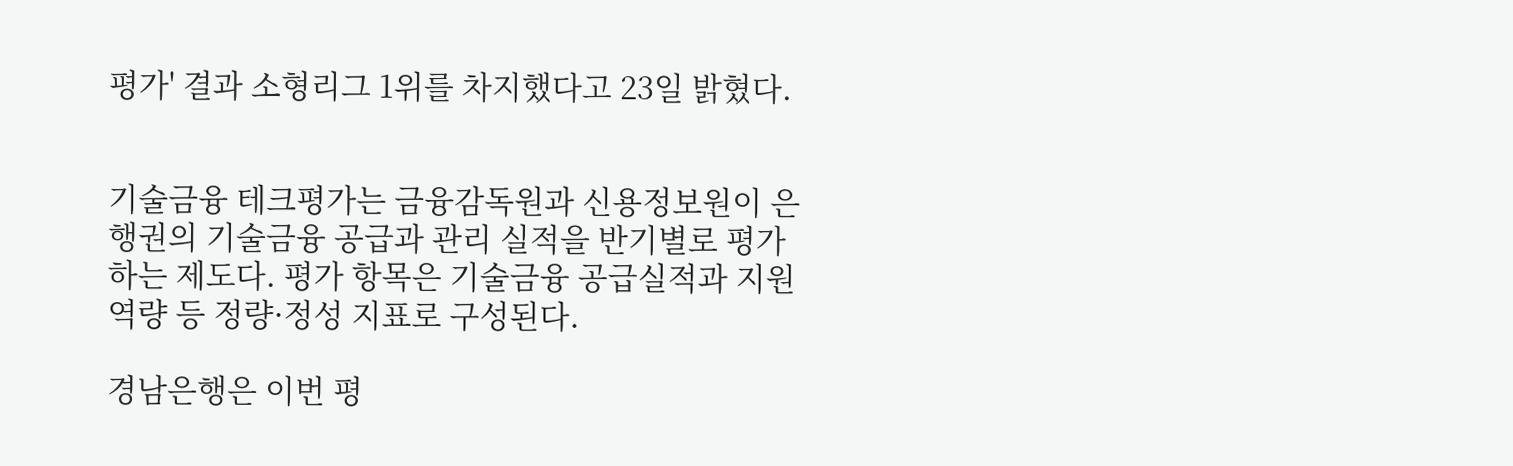평가' 결과 소형리그 1위를 차지했다고 23일 밝혔다.


기술금융 테크평가는 금융감독원과 신용정보원이 은행권의 기술금융 공급과 관리 실적을 반기별로 평가하는 제도다. 평가 항목은 기술금융 공급실적과 지원역량 등 정량·정성 지표로 구성된다.

경남은행은 이번 평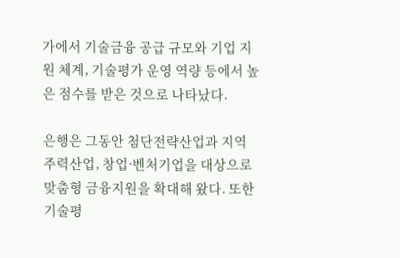가에서 기술금융 공급 규모와 기업 지원 체계, 기술평가 운영 역량 등에서 높은 점수를 받은 것으로 나타났다.

은행은 그동안 첨단전략산업과 지역 주력산업, 창업·벤처기업을 대상으로 맞춤형 금융지원을 확대해 왔다. 또한 기술평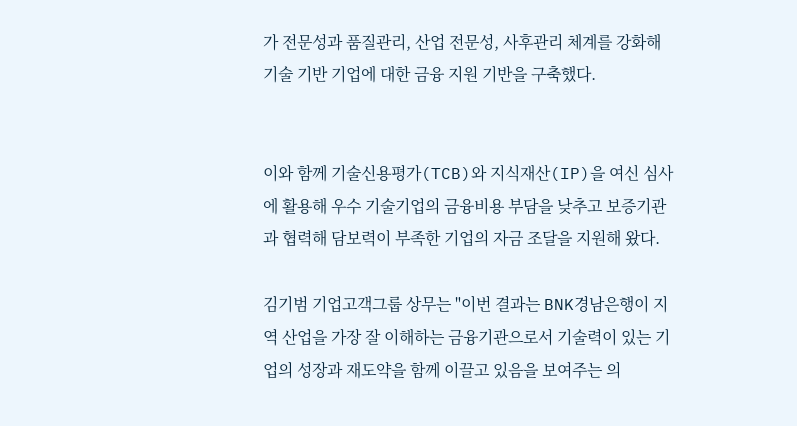가 전문성과 품질관리, 산업 전문성, 사후관리 체계를 강화해 기술 기반 기업에 대한 금융 지원 기반을 구축했다.


이와 함께 기술신용평가(TCB)와 지식재산(IP)을 여신 심사에 활용해 우수 기술기업의 금융비용 부담을 낮추고 보증기관과 협력해 담보력이 부족한 기업의 자금 조달을 지원해 왔다.

김기범 기업고객그룹 상무는 "이번 결과는 BNK경남은행이 지역 산업을 가장 잘 이해하는 금융기관으로서 기술력이 있는 기업의 성장과 재도약을 함께 이끌고 있음을 보여주는 의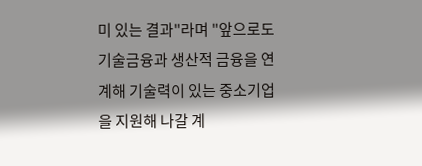미 있는 결과"라며 "앞으로도 기술금융과 생산적 금융을 연계해 기술력이 있는 중소기업을 지원해 나갈 계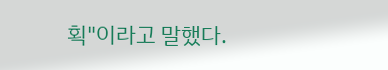획"이라고 말했다.